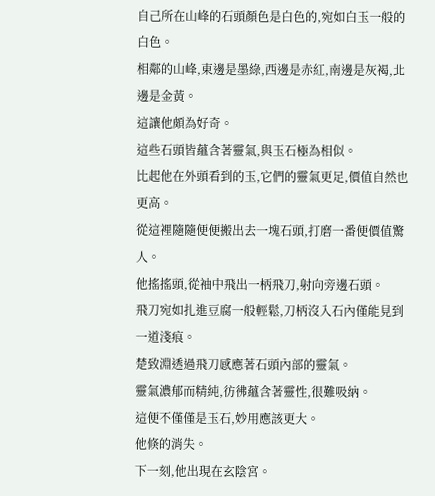自己所在山峰的石頭顏色是白色的,宛如白玉一般的白色。
相鄰的山峰,東邊是墨綠,西邊是赤紅,南邊是灰褐,北邊是金黃。
這讓他頗為好奇。
這些石頭皆蘊含著靈氣,與玉石極為相似。
比起他在外頭看到的玉,它們的靈氣更足,價值自然也更高。
從這裡隨隨便便搬出去一塊石頭,打磨一番便價值驚人。
他搖搖頭,從袖中飛出一柄飛刀,射向旁邊石頭。
飛刀宛如扎進豆腐一般輕鬆,刀柄沒入石內僅能見到一道淺痕。
楚致淵透過飛刀感應著石頭內部的靈氣。
靈氣濃郁而精純,彷彿蘊含著靈性,很難吸納。
這便不僅僅是玉石,妙用應該更大。
他倏的消失。
下一刻,他出現在玄陰宮。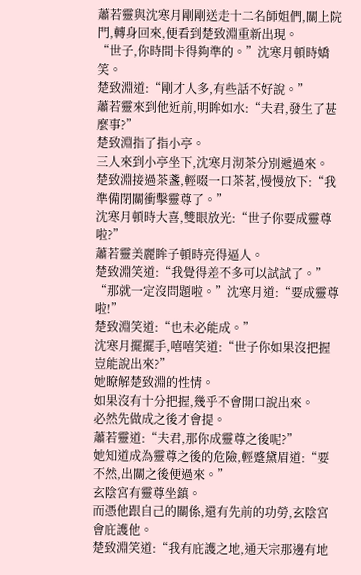蕭若靈與沈寒月剛剛送走十二名師姐們,關上院門,轉身回來,便看到楚致淵重新出現。
“世子,你時間卡得夠準的。”沈寒月頓時嬌笑。
楚致淵道:“剛才人多,有些話不好說。”
蕭若靈來到他近前,明眸如水:“夫君,發生了甚麼事?”
楚致淵指了指小亭。
三人來到小亭坐下,沈寒月沏茶分別遞過來。
楚致淵接過茶盞,輕啜一口茶茗,慢慢放下:“我準備閉關衝擊靈尊了。”
沈寒月頓時大喜,雙眼放光:“世子你要成靈尊啦?”
蕭若靈美麗眸子頓時亮得逼人。
楚致淵笑道:“我覺得差不多可以試試了。”
“那就一定沒問題啦。”沈寒月道:“要成靈尊啦!”
楚致淵笑道:“也未必能成。”
沈寒月擺擺手,嘻嘻笑道:“世子你如果沒把握豈能說出來?”
她瞭解楚致淵的性情。
如果沒有十分把握,幾乎不會開口說出來。
必然先做成之後才會提。
蕭若靈道:“夫君,那你成靈尊之後呢?”
她知道成為靈尊之後的危險,輕蹙黛眉道:“要不然,出關之後便過來。”
玄陰宮有靈尊坐鎮。
而憑他跟自己的關係,還有先前的功勞,玄陰宮會庇護他。
楚致淵笑道:“我有庇護之地,通天宗那邊有地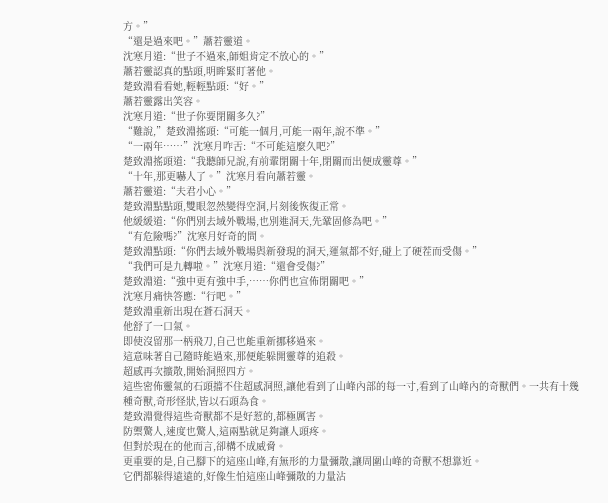方。”
“還是過來吧。”蕭若靈道。
沈寒月道:“世子不過來,師姐肯定不放心的。”
蕭若靈認真的點頭,明眸緊盯著他。
楚致淵看看她,輕輕點頭:“好。”
蕭若靈露出笑容。
沈寒月道:“世子你要閉關多久?”
“難說,”楚致淵搖頭:“可能一個月,可能一兩年,說不準。”
“一兩年……”沈寒月咋舌:“不可能這麼久吧?”
楚致淵搖頭道:“我聽師兄說,有前輩閉關十年,閉關而出便成靈尊。”
“十年,那更嚇人了。”沈寒月看向蕭若靈。
蕭若靈道:“夫君小心。”
楚致淵點點頭,雙眼忽然變得空洞,片刻後恢復正常。
他緩緩道:“你們別去域外戰場,也別進洞天,先鞏固修為吧。”
“有危險嗎?”沈寒月好奇的問。
楚致淵點頭:“你們去域外戰場與新發現的洞天,運氣都不好,碰上了硬茬而受傷。”
“我們可是九轉啦。”沈寒月道:“還會受傷?”
楚致淵道:“強中更有強中手,……你們也宣佈閉關吧。”
沈寒月痛快答應:“行吧。”
楚致淵重新出現在蒼石洞天。
他舒了一口氣。
即使沒留那一柄飛刀,自己也能重新挪移過來。
這意味著自己隨時能過來,那便能躲開靈尊的追殺。
超感再次擴散,開始洞照四方。
這些密佈靈氣的石頭擋不住超感洞照,讓他看到了山峰內部的每一寸,看到了山峰內的奇獸們。一共有十幾種奇獸,奇形怪狀,皆以石頭為食。
楚致淵覺得這些奇獸都不是好惹的,都極厲害。
防禦驚人,速度也驚人,這兩點就足夠讓人頭疼。
但對於現在的他而言,卻構不成威脅。
更重要的是,自己腳下的這座山峰,有無形的力量彌散,讓周圍山峰的奇獸不想靠近。
它們都躲得遠遠的,好像生怕這座山峰彌散的力量沾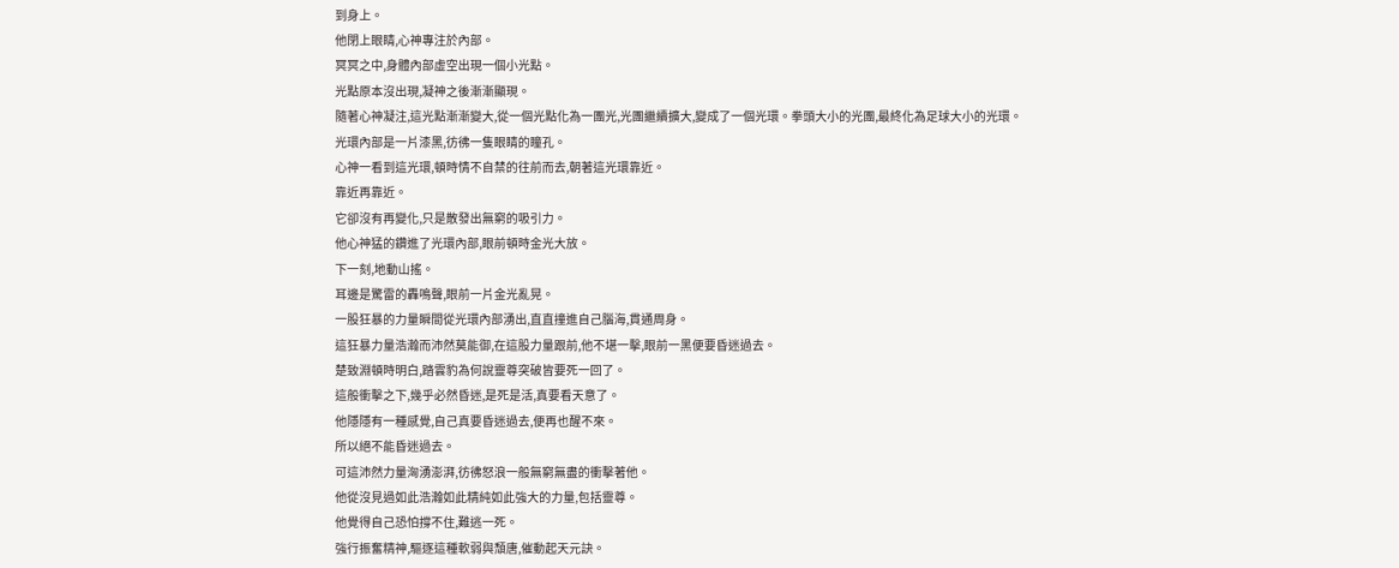到身上。
他閉上眼睛,心神專注於內部。
冥冥之中,身體內部虛空出現一個小光點。
光點原本沒出現,凝神之後漸漸顯現。
隨著心神凝注,這光點漸漸變大,從一個光點化為一團光,光團繼續擴大,變成了一個光環。拳頭大小的光團,最終化為足球大小的光環。
光環內部是一片漆黑,彷彿一隻眼睛的瞳孔。
心神一看到這光環,頓時情不自禁的往前而去,朝著這光環靠近。
靠近再靠近。
它卻沒有再變化,只是散發出無窮的吸引力。
他心神猛的鑽進了光環內部,眼前頓時金光大放。
下一刻,地動山搖。
耳邊是驚雷的轟鳴聲,眼前一片金光亂晃。
一股狂暴的力量瞬間從光環內部湧出,直直撞進自己腦海,貫通周身。
這狂暴力量浩瀚而沛然莫能御,在這股力量跟前,他不堪一擊,眼前一黑便要昏迷過去。
楚致淵頓時明白,踏雲豹為何說靈尊突破皆要死一回了。
這般衝擊之下,幾乎必然昏迷,是死是活,真要看天意了。
他隱隱有一種感覺,自己真要昏迷過去,便再也醒不來。
所以絕不能昏迷過去。
可這沛然力量洶湧澎湃,彷彿怒浪一般無窮無盡的衝擊著他。
他從沒見過如此浩瀚如此精純如此強大的力量,包括靈尊。
他覺得自己恐怕撐不住,難逃一死。
強行振奮精神,驅逐這種軟弱與頹唐,催動起天元訣。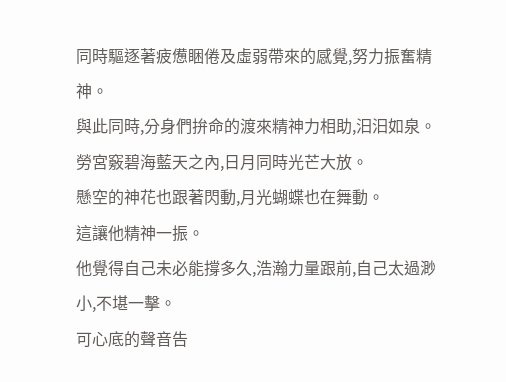同時驅逐著疲憊睏倦及虛弱帶來的感覺,努力振奮精神。
與此同時,分身們拚命的渡來精神力相助,汩汩如泉。
勞宮竅碧海藍天之內,日月同時光芒大放。
懸空的神花也跟著閃動,月光蝴蝶也在舞動。
這讓他精神一振。
他覺得自己未必能撐多久,浩瀚力量跟前,自己太過渺小,不堪一擊。
可心底的聲音告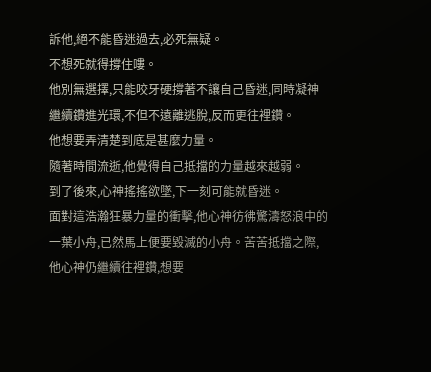訴他,絕不能昏迷過去,必死無疑。
不想死就得撐住嘍。
他別無選擇,只能咬牙硬撐著不讓自己昏迷,同時凝神繼續鑽進光環,不但不遠離逃脫,反而更往裡鑽。
他想要弄清楚到底是甚麼力量。
隨著時間流逝,他覺得自己抵擋的力量越來越弱。
到了後來,心神搖搖欲墜,下一刻可能就昏迷。
面對這浩瀚狂暴力量的衝擊,他心神彷彿驚濤怒浪中的一葉小舟,已然馬上便要毀滅的小舟。苦苦抵擋之際,他心神仍繼續往裡鑽,想要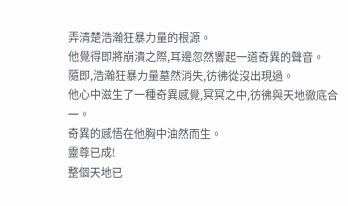弄清楚浩瀚狂暴力量的根源。
他覺得即將崩潰之際,耳邊忽然響起一道奇異的聲音。
隨即,浩瀚狂暴力量墓然消失,彷彿從沒出現過。
他心中滋生了一種奇異感覺,冥冥之中,彷彿與天地徹底合一。
奇異的感悟在他胸中油然而生。
靈尊已成!
整個天地已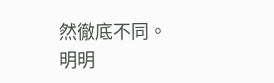然徹底不同。
明明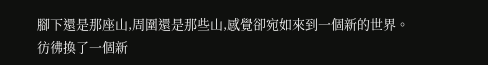腳下還是那座山,周圍還是那些山,感覺卻宛如來到一個新的世界。
彷彿換了一個新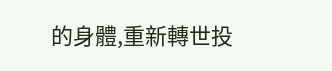的身體,重新轉世投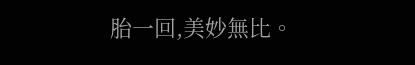胎一回,美妙無比。